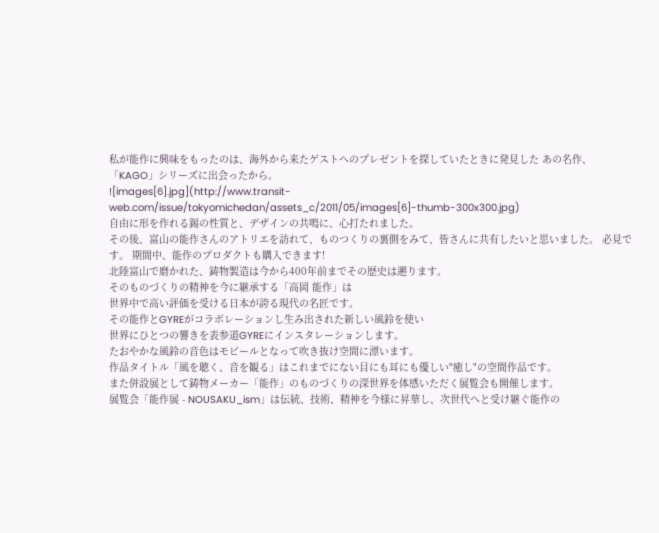私が能作に興味をもったのは、海外から来たゲストへのプレゼントを探していたときに発見した あの名作、「KAGO」シリーズに出会ったから。
![images[6].jpg](http://www.transit-web.com/issue/tokyomichedan/assets_c/2011/05/images[6]-thumb-300x300.jpg)
自由に形を作れる錫の性質と、デザインの共鳴に、心打たれました。
その後、富山の能作さんのアトリエを訪れて、ものつくりの裏側をみて、皆さんに共有したいと思いました。 必見です。 期間中、能作のプロダクトも購入できます!
北陸富山で磨かれた、鋳物製造は今から400年前までその歴史は遡ります。
そのものづくりの精神を今に継承する「高岡 能作」は
世界中で高い評価を受ける日本が誇る現代の名匠です。
その能作とGYREがコラボレーションし生み出された新しい風鈴を使い
世界にひとつの響きを表参道GYREにインスタレーションします。
たおやかな風鈴の音色はモビールとなって吹き抜け空間に漂います。
作品タイトル「風を聴く、音を観る」はこれまでにない目にも耳にも優しい"癒し"の空間作品です。
また併設展として鋳物メーカー「能作」のものづくりの深世界を体感いただく展覧会も開催します。
展覧会「能作展 - NOUSAKU_ism」は伝統、技術、精神を今様に昇華し、次世代へと受け継ぐ能作の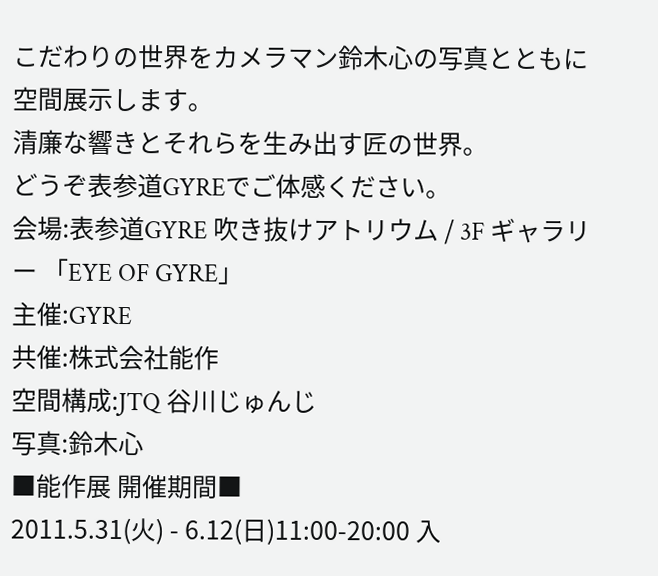こだわりの世界をカメラマン鈴木心の写真とともに空間展示します。
清廉な響きとそれらを生み出す匠の世界。
どうぞ表参道GYREでご体感ください。
会場:表参道GYRE 吹き抜けアトリウム / 3F ギャラリー 「EYE OF GYRE」
主催:GYRE
共催:株式会社能作
空間構成:JTQ 谷川じゅんじ
写真:鈴木心
■能作展 開催期間■
2011.5.31(火) - 6.12(日)11:00-20:00 入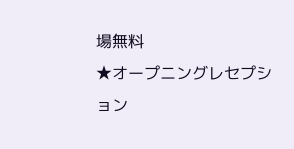場無料
★オープニングレセプション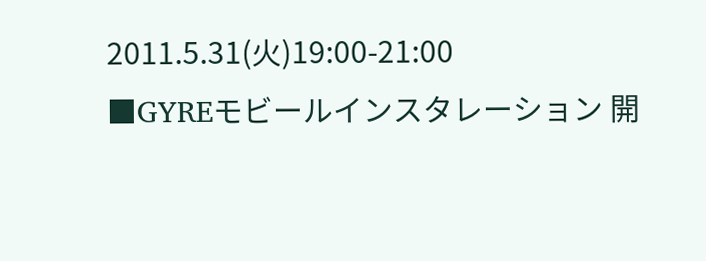2011.5.31(火)19:00-21:00
■GYREモビールインスタレーション 開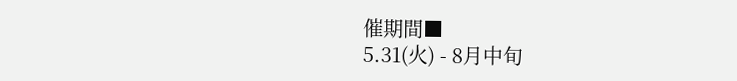催期間■
5.31(火) - 8月中旬